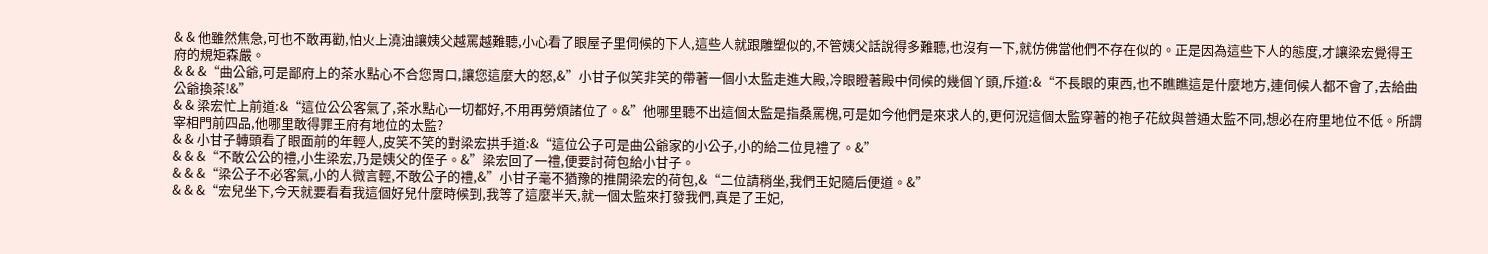& & 他雖然焦急,可也不敢再勸,怕火上澆油讓姨父越罵越難聽,小心看了眼屋子里伺候的下人,這些人就跟雕塑似的,不管姨父話說得多難聽,也沒有一下,就仿佛當他們不存在似的。正是因為這些下人的態度,才讓梁宏覺得王府的規矩森嚴。
& & &“曲公爺,可是鄙府上的茶水點心不合您胃口,讓您這麼大的怒,&”小甘子似笑非笑的帶著一個小太監走進大殿,冷眼瞪著殿中伺候的幾個丫頭,斥道:&“不長眼的東西,也不瞧瞧這是什麼地方,連伺候人都不會了,去給曲公爺換茶!&”
& & 梁宏忙上前道:&“這位公公客氣了,茶水點心一切都好,不用再勞煩諸位了。&”他哪里聽不出這個太監是指桑罵槐,可是如今他們是來求人的,更何況這個太監穿著的袍子花紋與普通太監不同,想必在府里地位不低。所謂宰相門前四品,他哪里敢得罪王府有地位的太監?
& & 小甘子轉頭看了眼面前的年輕人,皮笑不笑的對梁宏拱手道:&“這位公子可是曲公爺家的小公子,小的給二位見禮了。&”
& & &“不敢公公的禮,小生梁宏,乃是姨父的侄子。&”梁宏回了一禮,便要討荷包給小甘子。
& & &“梁公子不必客氣,小的人微言輕,不敢公子的禮,&”小甘子毫不猶豫的推開梁宏的荷包,&“二位請稍坐,我們王妃隨后便道。&”
& & &“宏兒坐下,今天就要看看我這個好兒什麼時候到,我等了這麼半天,就一個太監來打發我們,真是了王妃,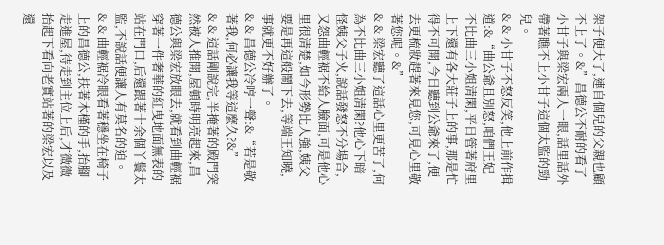架子便大了,連自個兒的父親也顧不上了。&”昌德公不耐的看了小甘子與梁宏兩人一眼,話里話外帶著瞧不上小甘子這個太監的勁兒。
& & 小甘子不怒反笑,他上前作揖道:&“曲公爺且別怒,咱們王妃不比曲三小姐清閑,平日管著府里上下還有各大莊子上的事,那是忙得不可開,今日聽到公爺來了,便去更梳妝趕著來見您,可見心里敬著您呢。&”
& & 梁宏聽了這話心里更苦了,何為不比曲三小姐清閑?他心下暗怪姨父子火,說話發怒不分場合,又怨曲輕裾不給人臉面,可是他心里很清楚,如今形勢比人強,姨父要是再這般鬧下去,等端王知曉,事就更不好辦了。
& & 昌德公冷哼一聲:&“若是敬著我,何必讓我等這麼久?&”
& & 這話剛說完,半掩著的殿門突然被人推開,屋頓時明亮起來,昌德公與梁宏放眼去,就看到曲輕裾穿著一件奢華的紅曳地面無表的站在門口,后還跟著十余個丫鬟太監,不說話便讓人有莫名的迫。
& & 曲輕裾冷眼看著穩坐在椅子上的昌德公,扶著木槿的手,抬腳走進屋,待走到主位上后,才微微抬起下看向老實站著的梁宏以及還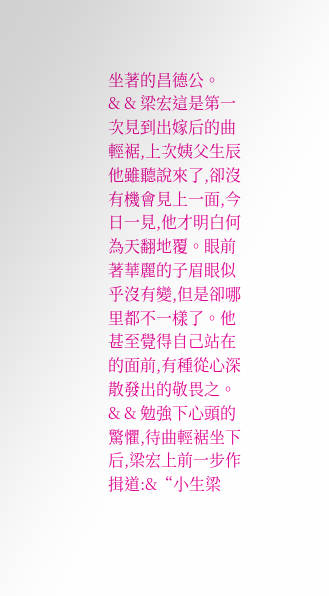坐著的昌德公。
& & 梁宏這是第一次見到出嫁后的曲輕裾,上次姨父生辰他雖聽說來了,卻沒有機會見上一面,今日一見,他才明白何為天翻地覆。眼前著華麗的子眉眼似乎沒有變,但是卻哪里都不一樣了。他甚至覺得自己站在的面前,有種從心深散發出的敬畏之。
& & 勉強下心頭的驚懼,待曲輕裾坐下后,梁宏上前一步作揖道:&“小生梁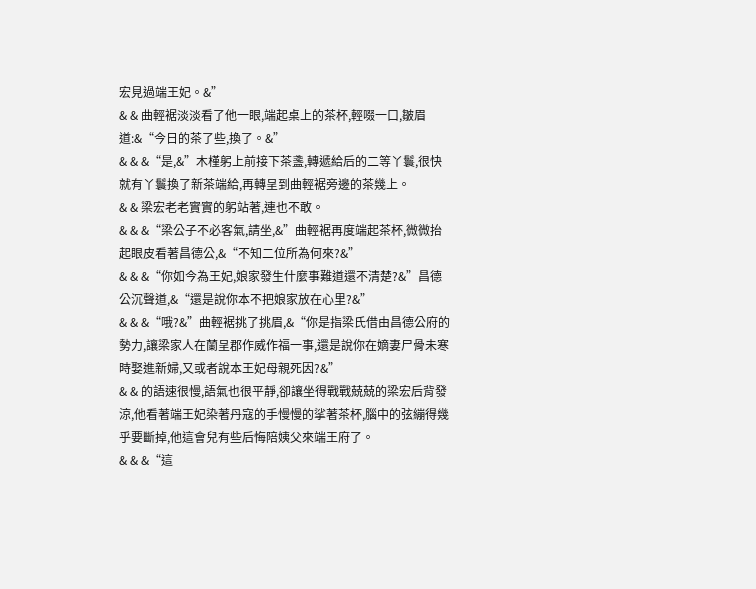宏見過端王妃。&”
& & 曲輕裾淡淡看了他一眼,端起桌上的茶杯,輕啜一口,皺眉道:&“今日的茶了些,換了。&”
& & &“是,&”木槿躬上前接下茶盞,轉遞給后的二等丫鬟,很快就有丫鬟換了新茶端給,再轉呈到曲輕裾旁邊的茶幾上。
& & 梁宏老老實實的躬站著,連也不敢。
& & &“梁公子不必客氣,請坐,&”曲輕裾再度端起茶杯,微微抬起眼皮看著昌德公,&“不知二位所為何來?&”
& & &“你如今為王妃,娘家發生什麼事難道還不清楚?&”昌德公沉聲道,&“還是說你本不把娘家放在心里?&”
& & &“哦?&”曲輕裾挑了挑眉,&“你是指梁氏借由昌德公府的勢力,讓梁家人在蘭呈郡作威作福一事,還是說你在嫡妻尸骨未寒時娶進新婦,又或者說本王妃母親死因?&”
& & 的語速很慢,語氣也很平靜,卻讓坐得戰戰兢兢的梁宏后背發涼,他看著端王妃染著丹寇的手慢慢的挲著茶杯,腦中的弦繃得幾乎要斷掉,他這會兒有些后悔陪姨父來端王府了。
& & &“這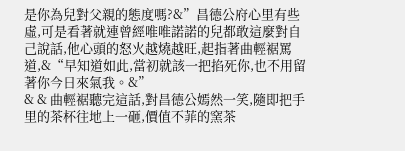是你為兒對父親的態度嗎?&”昌德公府心里有些虛,可是看著就連曾經唯唯諾諾的兒都敢這麼對自己說話,他心頭的怒火越燒越旺,起指著曲輕裾罵道,&“早知道如此,當初就該一把掐死你,也不用留著你今日來氣我。&”
& & 曲輕裾聽完這話,對昌德公嫣然一笑,隨即把手里的茶杯往地上一砸,價值不菲的窯茶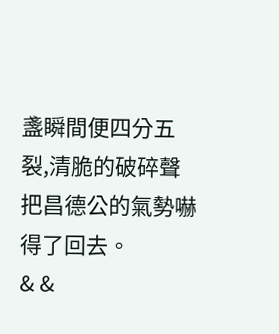盞瞬間便四分五裂,清脆的破碎聲把昌德公的氣勢嚇得了回去。
& &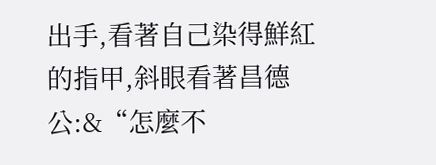出手,看著自己染得鮮紅的指甲,斜眼看著昌德公:&“怎麼不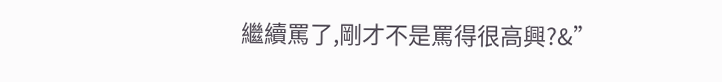繼續罵了,剛才不是罵得很高興?&”